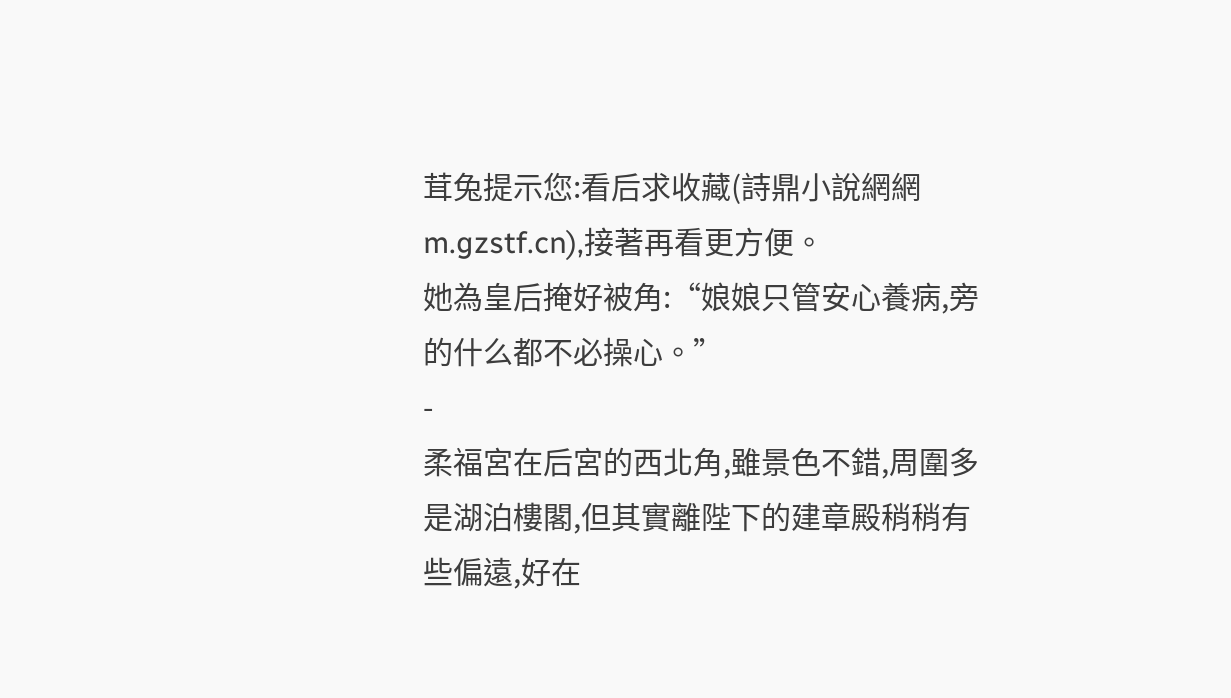茸兔提示您:看后求收藏(詩鼎小說網網m.gzstf.cn),接著再看更方便。
她為皇后掩好被角:“娘娘只管安心養病,旁的什么都不必操心。”
-
柔福宮在后宮的西北角,雖景色不錯,周圍多是湖泊樓閣,但其實離陛下的建章殿稍稍有些偏遠,好在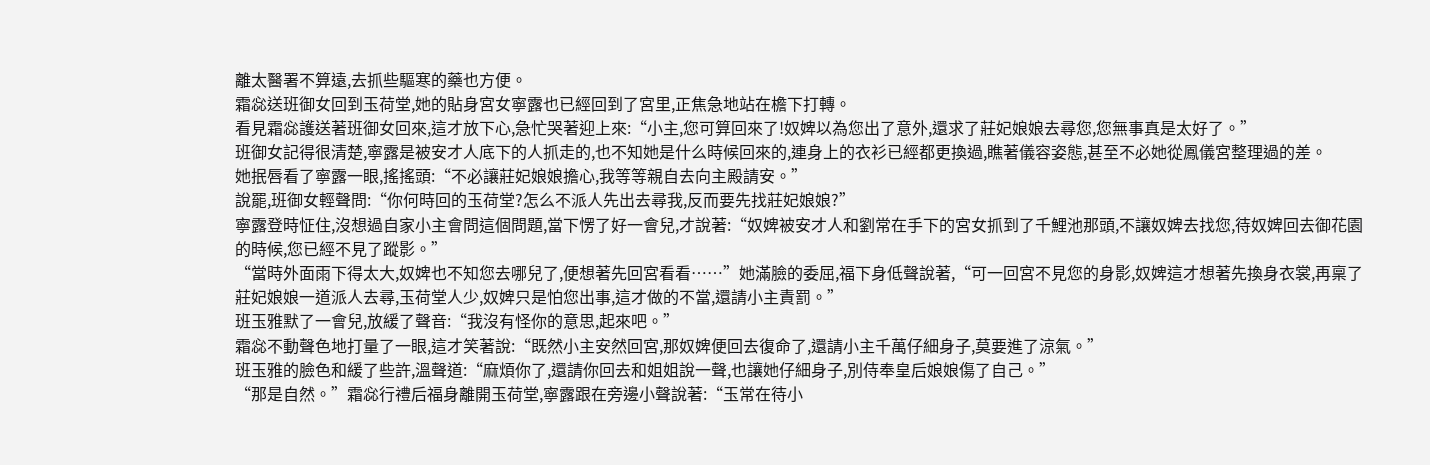離太醫署不算遠,去抓些驅寒的藥也方便。
霜惢送班御女回到玉荷堂,她的貼身宮女寧露也已經回到了宮里,正焦急地站在檐下打轉。
看見霜惢護送著班御女回來,這才放下心,急忙哭著迎上來:“小主,您可算回來了!奴婢以為您出了意外,還求了莊妃娘娘去尋您,您無事真是太好了。”
班御女記得很清楚,寧露是被安才人底下的人抓走的,也不知她是什么時候回來的,連身上的衣衫已經都更換過,瞧著儀容姿態,甚至不必她從鳳儀宮整理過的差。
她抿唇看了寧露一眼,搖搖頭:“不必讓莊妃娘娘擔心,我等等親自去向主殿請安。”
說罷,班御女輕聲問:“你何時回的玉荷堂?怎么不派人先出去尋我,反而要先找莊妃娘娘?”
寧露登時怔住,沒想過自家小主會問這個問題,當下愣了好一會兒,才說著:“奴婢被安才人和劉常在手下的宮女抓到了千鯉池那頭,不讓奴婢去找您,待奴婢回去御花園的時候,您已經不見了蹤影。”
“當時外面雨下得太大,奴婢也不知您去哪兒了,便想著先回宮看看……”她滿臉的委屈,福下身低聲說著,“可一回宮不見您的身影,奴婢這才想著先換身衣裳,再稟了莊妃娘娘一道派人去尋,玉荷堂人少,奴婢只是怕您出事,這才做的不當,還請小主責罰。”
班玉雅默了一會兒,放緩了聲音:“我沒有怪你的意思,起來吧。”
霜惢不動聲色地打量了一眼,這才笑著說:“既然小主安然回宮,那奴婢便回去復命了,還請小主千萬仔細身子,莫要進了涼氣。”
班玉雅的臉色和緩了些許,溫聲道:“麻煩你了,還請你回去和姐姐說一聲,也讓她仔細身子,別侍奉皇后娘娘傷了自己。”
“那是自然。”霜惢行禮后福身離開玉荷堂,寧露跟在旁邊小聲說著:“玉常在待小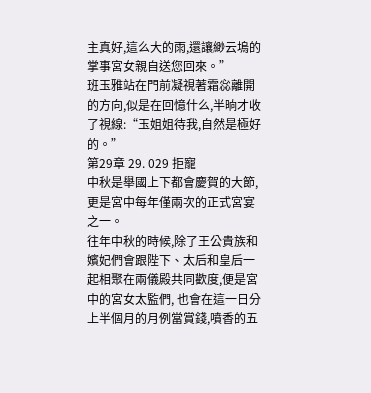主真好,這么大的雨,還讓緲云塢的掌事宮女親自送您回來。”
班玉雅站在門前凝視著霜惢離開的方向,似是在回憶什么,半晌才收了視線:“玉姐姐待我,自然是極好的。”
第29章 29. 029 拒寵
中秋是舉國上下都會慶賀的大節, 更是宮中每年僅兩次的正式宮宴之一。
往年中秋的時候,除了王公貴族和嬪妃們會跟陛下、太后和皇后一起相聚在兩儀殿共同歡度,便是宮中的宮女太監們, 也會在這一日分上半個月的月例當賞錢,噴香的五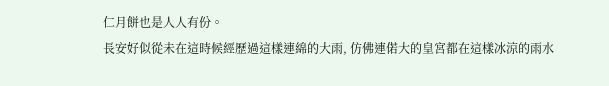仁月餅也是人人有份。
長安好似從未在這時候經歷過這樣連綿的大雨, 仿佛連偌大的皇宮都在這樣冰涼的雨水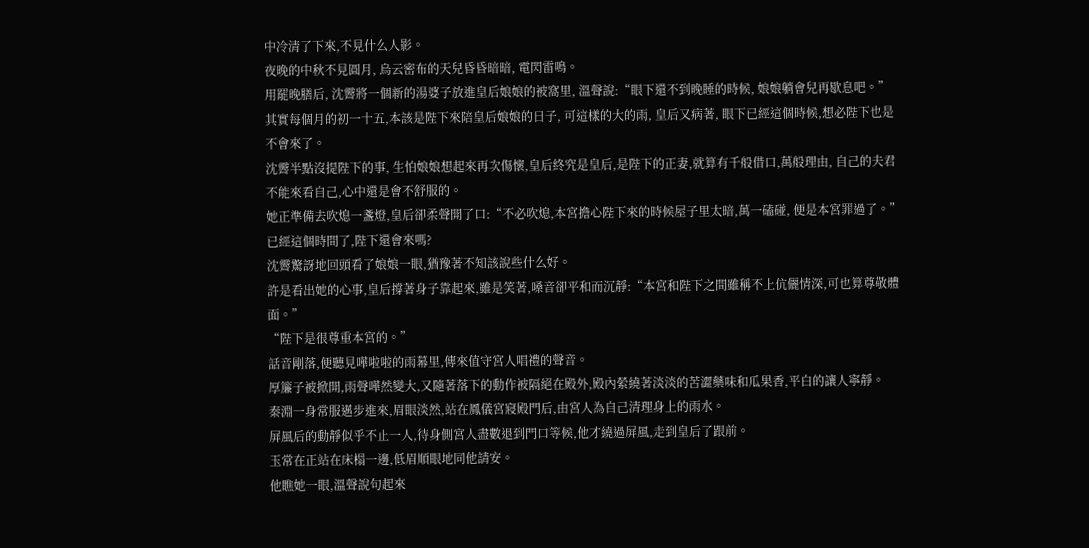中冷清了下來,不見什么人影。
夜晚的中秋不見圓月, 烏云密布的天兒昏昏暗暗, 電閃雷鳴。
用罷晚膳后, 沈霽將一個新的湯婆子放進皇后娘娘的被窩里, 溫聲說:“眼下還不到晚睡的時候, 娘娘躺會兒再歇息吧。”
其實每個月的初一十五,本該是陛下來陪皇后娘娘的日子, 可這樣的大的雨, 皇后又病著, 眼下已經這個時候,想必陛下也是不會來了。
沈霽半點沒提陛下的事, 生怕娘娘想起來再次傷懷,皇后終究是皇后,是陛下的正妻,就算有千般借口,萬般理由, 自己的夫君不能來看自己,心中還是會不舒服的。
她正準備去吹熄一盞燈,皇后卻柔聲開了口:“不必吹熄,本宮擔心陛下來的時候屋子里太暗,萬一磕碰, 便是本宮罪過了。”
已經這個時間了,陛下還會來嗎?
沈霽驚訝地回頭看了娘娘一眼,猶豫著不知該說些什么好。
許是看出她的心事,皇后撐著身子靠起來,雖是笑著,嗓音卻平和而沉靜:“本宮和陛下之間雖稱不上伉儷情深,可也算尊敬體面。”
“陛下是很尊重本宮的。”
話音剛落,便聽見嘩啦啦的雨幕里,傳來值守宮人唱禮的聲音。
厚簾子被掀開,雨聲嘩然變大,又隨著落下的動作被隔絕在殿外,殿內縈繞著淡淡的苦澀藥味和瓜果香,平白的讓人寧靜。
秦淵一身常服邁步進來,眉眼淡然,站在鳳儀宮寢殿門后,由宮人為自己清理身上的雨水。
屏風后的動靜似乎不止一人,待身側宮人盡數退到門口等候,他才繞過屏風,走到皇后了跟前。
玉常在正站在床榻一邊,低眉順眼地同他請安。
他瞧她一眼,溫聲說句起來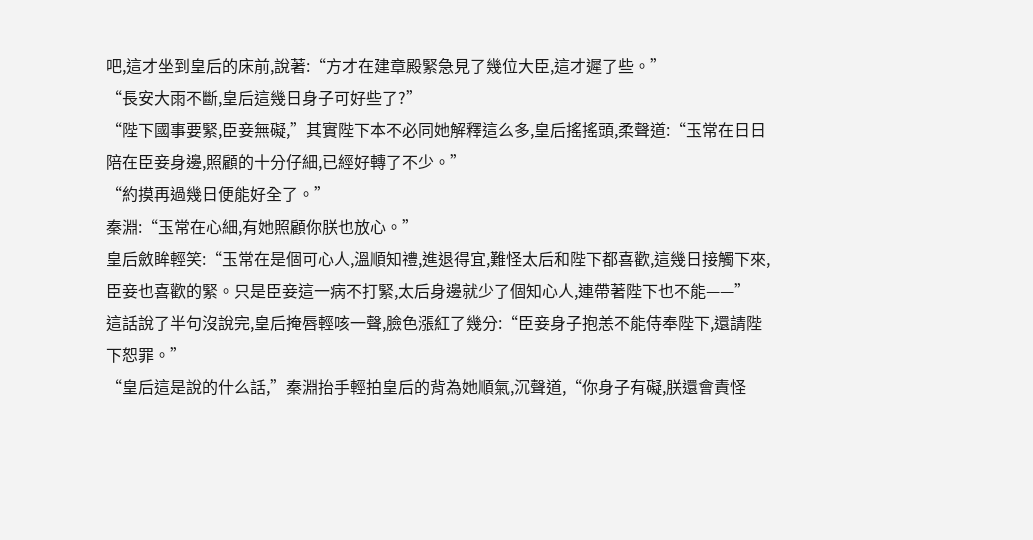吧,這才坐到皇后的床前,說著:“方才在建章殿緊急見了幾位大臣,這才遲了些。”
“長安大雨不斷,皇后這幾日身子可好些了?”
“陛下國事要緊,臣妾無礙,”其實陛下本不必同她解釋這么多,皇后搖搖頭,柔聲道:“玉常在日日陪在臣妾身邊,照顧的十分仔細,已經好轉了不少。”
“約摸再過幾日便能好全了。”
秦淵:“玉常在心細,有她照顧你朕也放心。”
皇后斂眸輕笑:“玉常在是個可心人,溫順知禮,進退得宜,難怪太后和陛下都喜歡,這幾日接觸下來,臣妾也喜歡的緊。只是臣妾這一病不打緊,太后身邊就少了個知心人,連帶著陛下也不能——”
這話說了半句沒說完,皇后掩唇輕咳一聲,臉色漲紅了幾分:“臣妾身子抱恙不能侍奉陛下,還請陛下恕罪。”
“皇后這是說的什么話,”秦淵抬手輕拍皇后的背為她順氣,沉聲道,“你身子有礙,朕還會責怪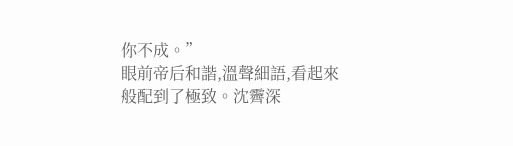你不成。”
眼前帝后和諧,溫聲細語,看起來般配到了極致。沈霽深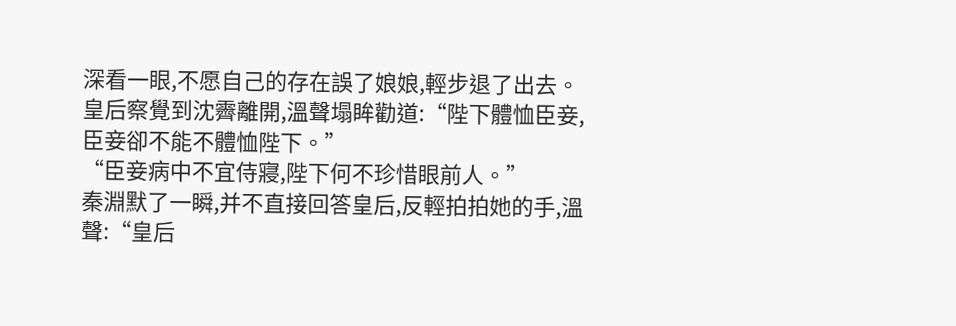深看一眼,不愿自己的存在誤了娘娘,輕步退了出去。
皇后察覺到沈霽離開,溫聲塌眸勸道:“陛下體恤臣妾,臣妾卻不能不體恤陛下。”
“臣妾病中不宜侍寢,陛下何不珍惜眼前人。”
秦淵默了一瞬,并不直接回答皇后,反輕拍拍她的手,溫聲:“皇后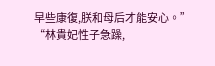早些康復,朕和母后才能安心。”
“林貴妃性子急躁,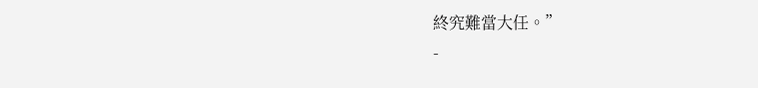終究難當大任。”
-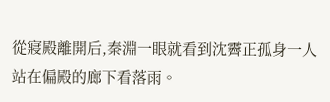從寢殿離開后,秦淵一眼就看到沈霽正孤身一人站在偏殿的廊下看落雨。